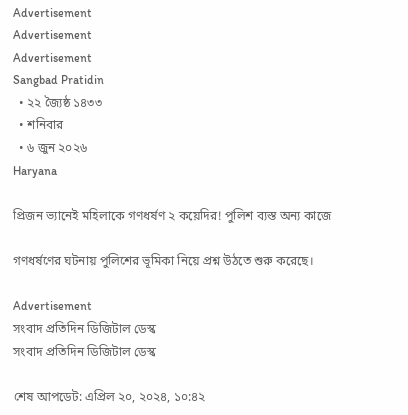Advertisement
Advertisement
Advertisement
Sangbad Pratidin
  • ২২ জ্যৈষ্ঠ ১৪৩৩
  • শনিবার
  • ৬ জুন ২০২৬
Haryana

প্রিজন ভ্যানেই মহিলাকে গণধর্ষণ ২ কয়েদির! পুলিশ ব্যস্ত অন্য কাজে

গণধর্ষণের ঘটনায় পুলিশের ভূমিকা নিয়ে প্রশ্ন উঠতে শুরু করেছে।

Advertisement
সংবাদ প্রতিদিন ডিজিটাল ডেস্ক
সংবাদ প্রতিদিন ডিজিটাল ডেস্ক

শেষ আপডেট: এপ্রিল ২০, ২০২৪, ১০:৪২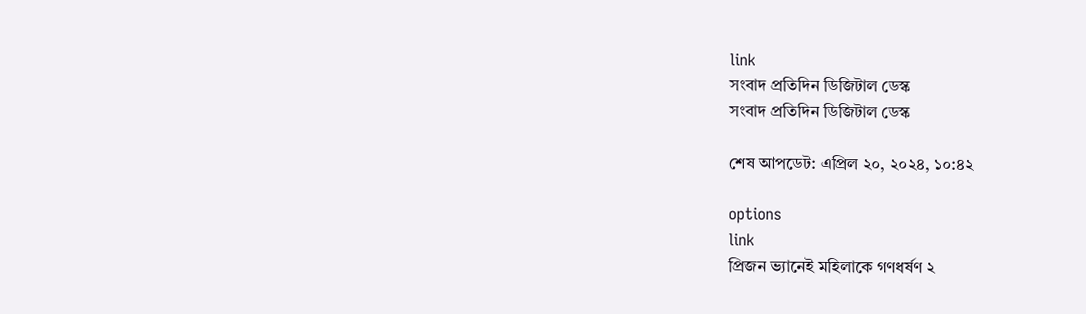link
সংবাদ প্রতিদিন ডিজিটাল ডেস্ক
সংবাদ প্রতিদিন ডিজিটাল ডেস্ক

শেষ আপডেট: এপ্রিল ২০, ২০২৪, ১০:৪২

options
link
প্রিজন ভ্যানেই মহিলাকে গণধর্ষণ ২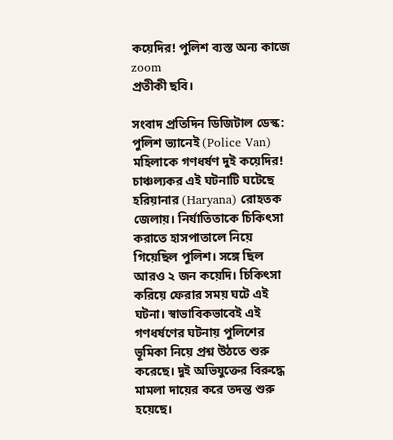কয়েদির! পুলিশ ব্যস্ত অন্য কাজে zoom
প্রতীকী ছবি।

সংবাদ প্রতিদিন ডিজিটাল ডেস্ক: পুলিশ ভ্যানেই (Police Van) মহিলাকে গণধর্ষণ দুই কয়েদির! চাঞ্চল্যকর এই ঘটনাটি ঘটেছে হরিয়ানার (Haryana) রোহতক জেলায়। নির্যাতিতাকে চিকিৎসা করাতে হাসপাতালে নিয়ে গিয়েছিল পুলিশ। সঙ্গে ছিল আরও ২ জন কয়েদি। চিকিৎসা করিয়ে ফেরার সময় ঘটে এই ঘটনা। স্বাভাবিকভাবেই এই গণধর্ষণের ঘটনায় পুলিশের ভূমিকা নিয়ে প্রশ্ন উঠতে শুরু করেছে। দুই অভিযুক্তের বিরুদ্ধে মামলা দায়ের করে তদন্ত শুরু হয়েছে।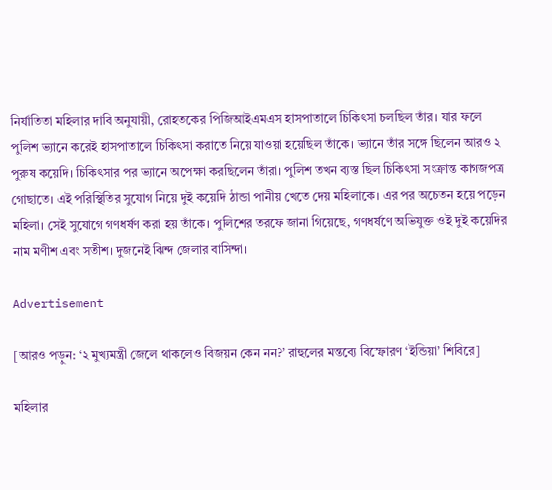নির্যাতিতা মহিলার দাবি অনুযায়ী, রোহতকের পিজিআইএমএস হাসপাতালে চিকিৎসা চলছিল তাঁর। যার ফলে পুলিশ ভ্যানে করেই হাসপাতালে চিকিৎসা করাতে নিয়ে যাওয়া হয়েছিল তাঁকে। ভ্যানে তাঁর সঙ্গে ছিলেন আরও ২ পুরুষ কয়েদি। চিকিৎসার পর ভ্যানে অপেক্ষা করছিলেন তাঁরা। পুলিশ তখন ব্যস্ত ছিল চিকিৎসা সংক্রান্ত কাগজপত্র গোছাতে। এই পরিস্থিতির সুযোগ নিয়ে দুই কয়েদি ঠান্ডা পানীয় খেতে দেয় মহিলাকে। এর পর অচেতন হয়ে পড়েন মহিলা। সেই সুযোগে গণধর্ষণ করা হয় তাঁকে। পুলিশের তরফে জানা গিয়েছে, গণধর্ষণে অভিযুক্ত ওই দুই কয়েদির নাম মণীশ এবং সতীশ। দুজনেই ঝিন্দ জেলার বাসিন্দা।

Advertisement

[আরও পড়ুন: ‘২ মুখ্যমন্ত্রী জেলে থাকলেও বিজয়ন কেন নন?’ রাহুলের মন্তব্যে বিস্ফোরণ ‘ইন্ডিয়া’ শিবিরে]

মহিলার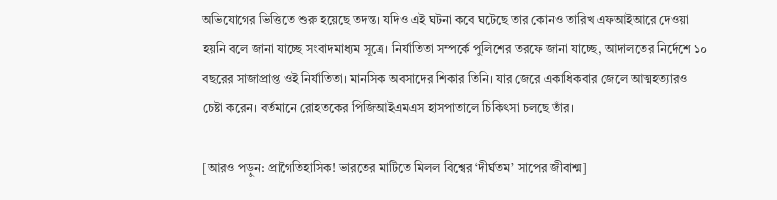অভিযোগের ভিত্তিতে শুরু হয়েছে তদন্ত। যদিও এই ঘটনা কবে ঘটেছে তার কোনও তারিখ এফআইআরে দেওয়া হয়নি বলে জানা যাচ্ছে সংবাদমাধ্যম সূত্রে। নির্যাতিতা সম্পর্কে পুলিশের তরফে জানা যাচ্ছে, আদালতের নির্দেশে ১০ বছরের সাজাপ্রাপ্ত ওই নির্যাতিতা। মানসিক অবসাদের শিকার তিনি। যার জেরে একাধিকবার জেলে আত্মহত্যারও চেষ্টা করেন। বর্তমানে রোহতকের পিজিআইএমএস হাসপাতালে চিকিৎসা চলছে তাঁর।

[আরও পড়ুন: প্রাগৈতিহাসিক! ভারতের মাটিতে মিলল বিশ্বের ‘দীর্ঘতম’ সাপের জীবাশ্ম]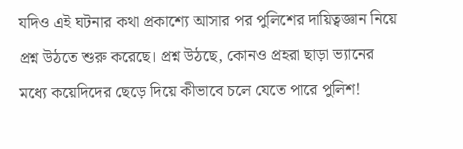যদিও এই ঘটনার কথা প্রকাশ্যে আসার পর পুলিশের দায়িত্বজ্ঞান নিয়ে প্রশ্ন উঠতে শুরু করেছে। প্রশ্ন উঠছে, কোনও প্রহরা ছাড়া ভ্যানের মধ্যে কয়েদিদের ছেড়ে দিয়ে কীভাবে চলে যেতে পারে পুলিশ!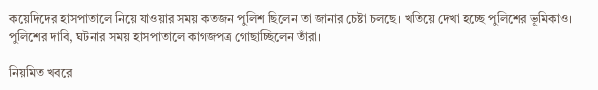কয়েদিদের হাসপাতালে নিয়ে যাওয়ার সময় কতজন পুলিশ ছিলেন তা জানার চেষ্টা চলছে। খতিয়ে দেখা হচ্ছে পুলিশের ভূমিকাও। পুলিশের দাবি, ঘটনার সময় হাসপাতালে কাগজপত্র গোছাচ্ছিলেন তাঁরা।

নিয়মিত খবরে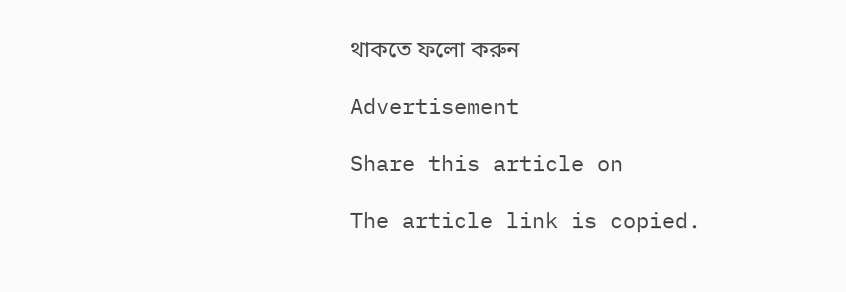থাকতে ফলো করুন

Advertisement

Share this article on

The article link is copied.